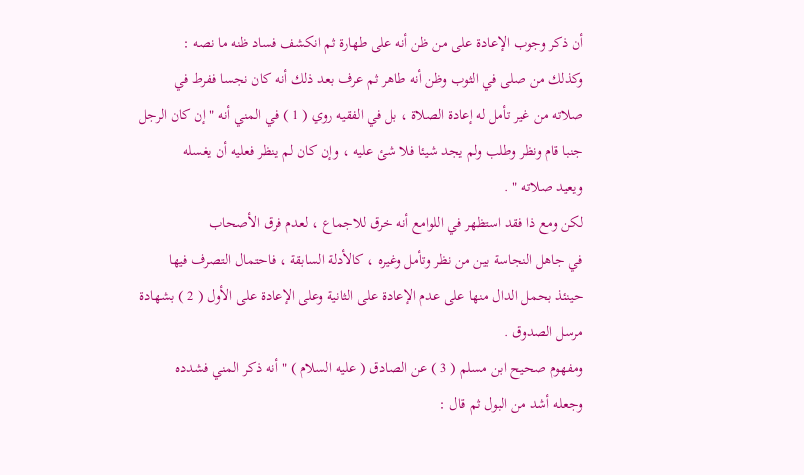أن ذكر وجوب الإعادة على من ظن أنه على طهارة ثم انكشف فساد ظنه ما نصه :
وكذلك من صلى في الثوب وظن أنه طاهر ثم عرف بعد ذلك أنه كان نجسا ففرط في
صلاته من غير تأمل له إعادة الصلاة ، بل في الفقيه روي ( 1 ) في المني أنه " إن كان الرجل
جنبا قام ونظر وطلب ولم يجد شيئا فلا شئ عليه ، وإن كان لم ينظر فعليه أن يغسله
ويعيد صلاته " .
لكن ومع ذا فقد استظهر في اللوامع أنه خرق للاجماع ، لعدم فرق الأصحاب
في جاهل النجاسة بين من نظر وتأمل وغيره ، كالأدلة السابقة ، فاحتمال التصرف فيها
حينئذ بحمل الدال منها على عدم الإعادة على الثانية وعلى الإعادة على الأول ( 2 ) بشهادة
مرسل الصدوق .
ومفهوم صحيح ابن مسلم ( 3 ) عن الصادق ( عليه السلام ) " أنه ذكر المني فشدده
وجعله أشد من البول ثم قال :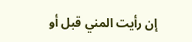إن رأيت المني قبل أو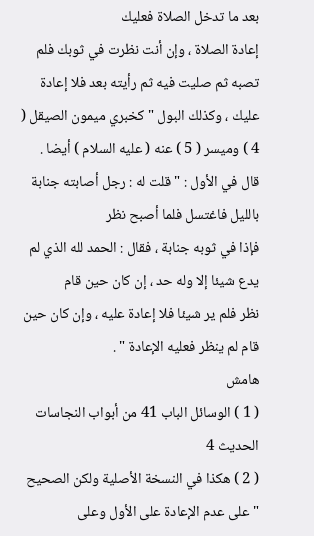بعد ما تدخل الصلاة فعليك
إعادة الصلاة ، وإن أنت نظرت في ثوبك فلم تصبه ثم صليت فيه ثم رأيته بعد فلا إعادة
عليك ، وكذلك البول " كخبري ميمون الصيقل ( 4 ) وميسر ( 5 ) عنه ( عليه السلام ) أيضا .
قال في الأول : " قلت له : رجل أصابته جنابة بالليل فاغتسل فلما أصبح نظر
فإذا في ثوبه جنابة ، فقال : الحمد لله الذي لم يدع شيئا إلا وله حد ، إن كان حين قام
نظر فلم ير شيئا فلا إعادة عليه ، وإن كان حين قام لم ينظر فعليه الإعادة " .
هامش
( 1 ) الوسائل الباب 41 من أبواب النجاسات الحديث 4
( 2 ) هكذا في النسخة الأصلية ولكن الصحيح " على عدم الإعادة على الأول وعلى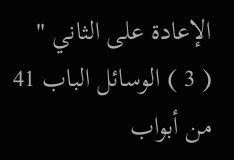الإعادة على الثاني "
( 3 ) الوسائل الباب 41 من أبواب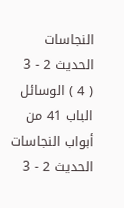النجاسات الحديث 2 - 3
( 4 ) الوسائل الباب 41 من أبواب النجاسات الحديث 2 - 3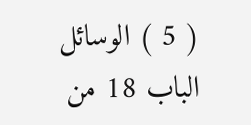( 5 ) الوسائل الباب 18 من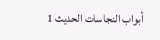أبواب النجاسات الحديث 1